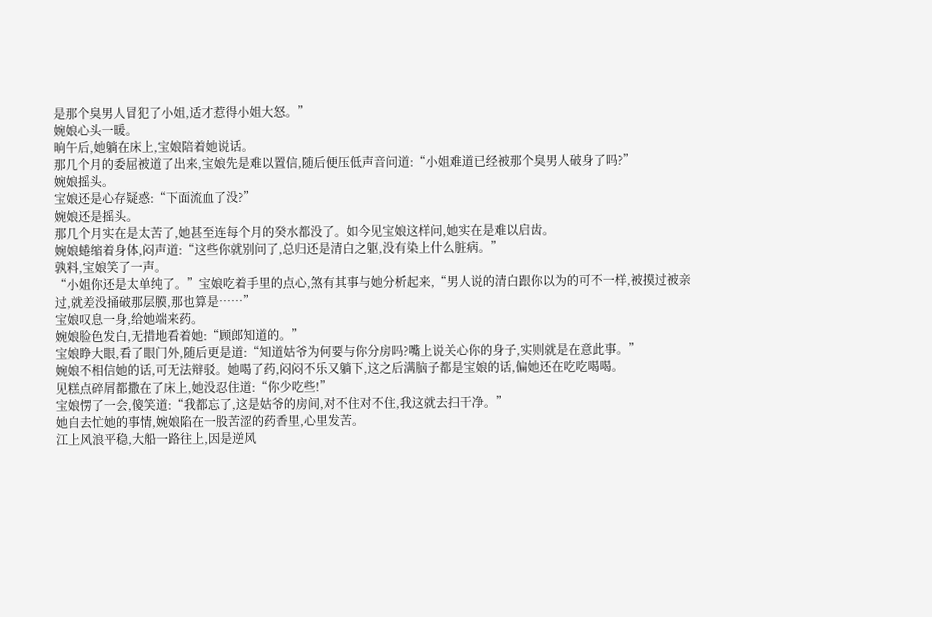是那个臭男人冒犯了小姐,适才惹得小姐大怒。”
婉娘心头一暖。
晌午后,她躺在床上,宝娘陪着她说话。
那几个月的委屈被道了出来,宝娘先是难以置信,随后便压低声音问道:“小姐难道已经被那个臭男人破身了吗?”
婉娘摇头。
宝娘还是心存疑惑:“下面流血了没?”
婉娘还是摇头。
那几个月实在是太苦了,她甚至连每个月的癸水都没了。如今见宝娘这样问,她实在是难以启齿。
婉娘蜷缩着身体,闷声道:“这些你就别问了,总归还是清白之躯,没有染上什么脏病。”
孰料,宝娘笑了一声。
“小姐你还是太单纯了。”宝娘吃着手里的点心,煞有其事与她分析起来,“男人说的清白跟你以为的可不一样,被摸过被亲过,就差没捅破那层膜,那也算是……”
宝娘叹息一身,给她端来药。
婉娘脸色发白,无措地看着她:“顾郎知道的。”
宝娘睁大眼,看了眼门外,随后更是道:“知道姑爷为何要与你分房吗?嘴上说关心你的身子,实则就是在意此事。”
婉娘不相信她的话,可无法辩驳。她喝了药,闷闷不乐又躺下,这之后满脑子都是宝娘的话,偏她还在吃吃喝喝。
见糕点碎屑都撒在了床上,她没忍住道:“你少吃些!”
宝娘愣了一会,傻笑道:“我都忘了,这是姑爷的房间,对不住对不住,我这就去扫干净。”
她自去忙她的事情,婉娘陷在一股苦涩的药香里,心里发苦。
江上风浪平稳,大船一路往上,因是逆风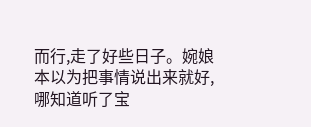而行,走了好些日子。婉娘本以为把事情说出来就好,哪知道听了宝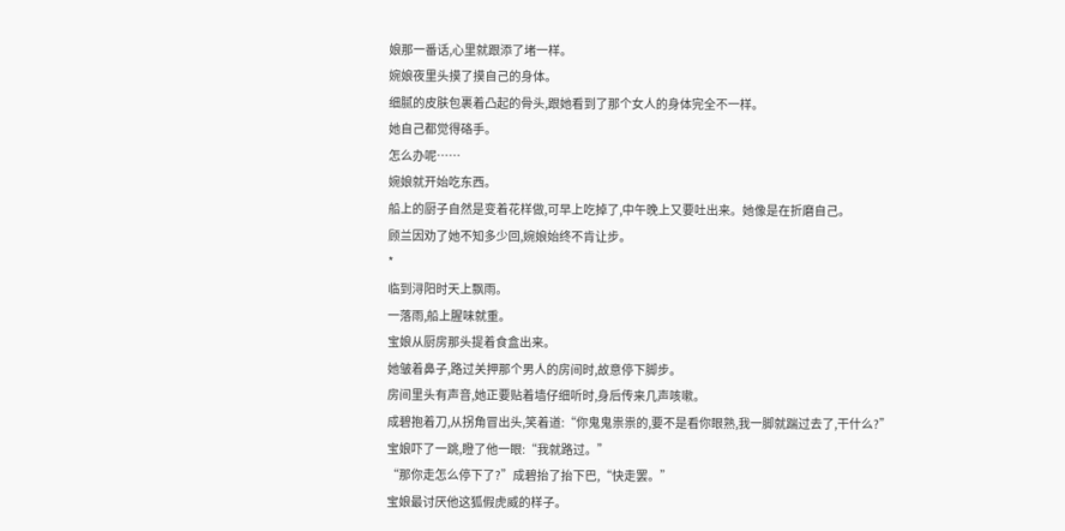娘那一番话,心里就跟添了堵一样。
婉娘夜里头摸了摸自己的身体。
细腻的皮肤包裹着凸起的骨头,跟她看到了那个女人的身体完全不一样。
她自己都觉得硌手。
怎么办呢……
婉娘就开始吃东西。
船上的厨子自然是变着花样做,可早上吃掉了,中午晚上又要吐出来。她像是在折磨自己。
顾兰因劝了她不知多少回,婉娘始终不肯让步。
*
临到浔阳时天上飘雨。
一落雨,船上腥味就重。
宝娘从厨房那头提着食盒出来。
她皱着鼻子,路过关押那个男人的房间时,故意停下脚步。
房间里头有声音,她正要贴着墙仔细听时,身后传来几声咳嗽。
成碧抱着刀,从拐角冒出头,笑着道:“你鬼鬼祟祟的,要不是看你眼熟,我一脚就踹过去了,干什么?”
宝娘吓了一跳,瞪了他一眼:“我就路过。”
“那你走怎么停下了?”成碧抬了抬下巴,“快走罢。”
宝娘最讨厌他这狐假虎威的样子。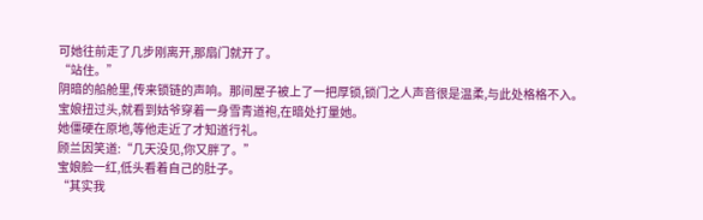可她往前走了几步刚离开,那扇门就开了。
“站住。”
阴暗的船舱里,传来锁链的声响。那间屋子被上了一把厚锁,锁门之人声音很是温柔,与此处格格不入。
宝娘扭过头,就看到姑爷穿着一身雪青道袍,在暗处打量她。
她僵硬在原地,等他走近了才知道行礼。
顾兰因笑道:“几天没见,你又胖了。”
宝娘脸一红,低头看着自己的肚子。
“其实我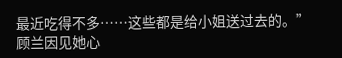最近吃得不多……这些都是给小姐送过去的。”
顾兰因见她心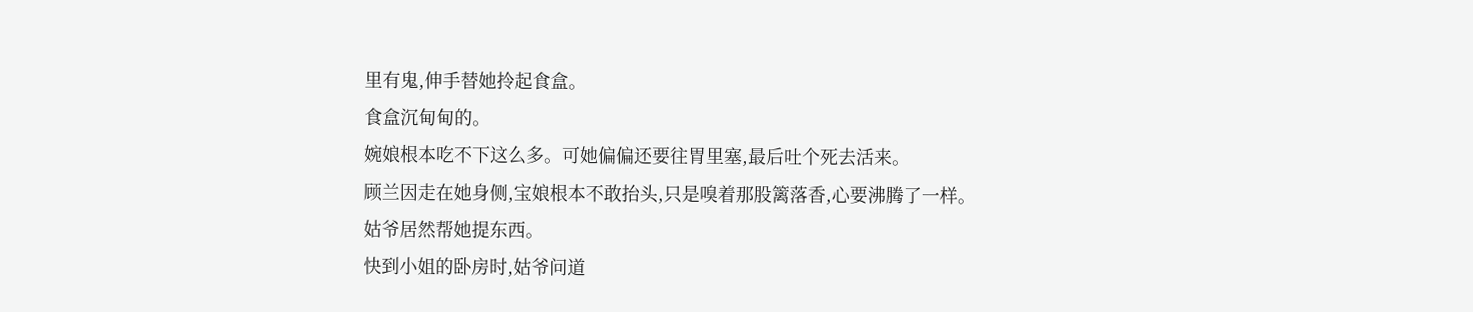里有鬼,伸手替她拎起食盒。
食盒沉甸甸的。
婉娘根本吃不下这么多。可她偏偏还要往胃里塞,最后吐个死去活来。
顾兰因走在她身侧,宝娘根本不敢抬头,只是嗅着那股篱落香,心要沸腾了一样。
姑爷居然帮她提东西。
快到小姐的卧房时,姑爷问道